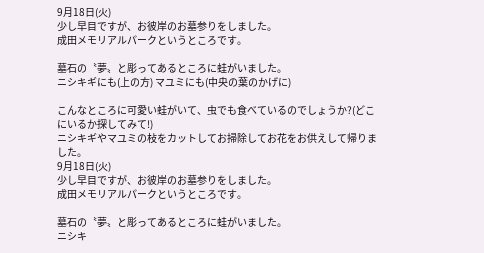9月18日(火)
少し早目ですが、お彼岸のお墓参りをしました。
成田メモリアルパークというところです。

墓石の〝夢〟と彫ってあるところに蛙がいました。
ニシキギにも(上の方) マユミにも(中央の葉のかげに)

こんなところに可愛い蛙がいて、虫でも食べているのでしょうか?(どこにいるか探してみて!)
ニシキギやマユミの枝をカットしてお掃除してお花をお供えして帰りました。
9月18日(火)
少し早目ですが、お彼岸のお墓参りをしました。
成田メモリアルパークというところです。

墓石の〝夢〟と彫ってあるところに蛙がいました。
ニシキ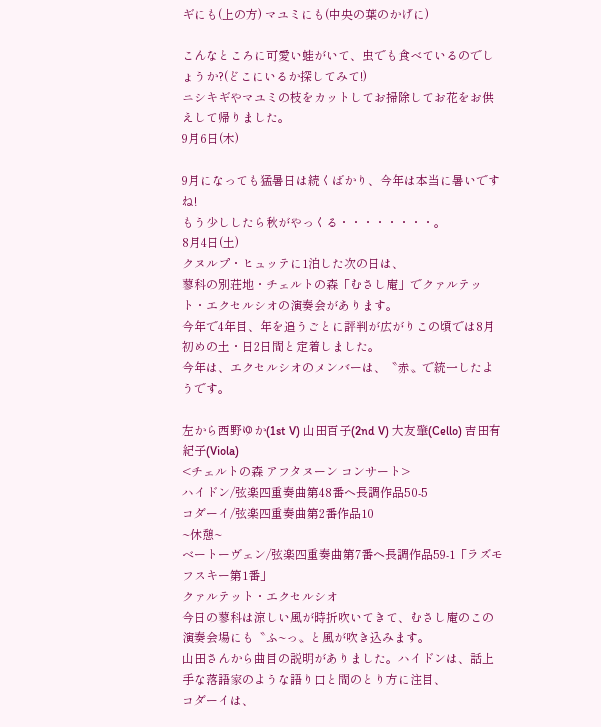ギにも(上の方) マユミにも(中央の葉のかげに)

こんなところに可愛い蛙がいて、虫でも食べているのでしょうか?(どこにいるか探してみて!)
ニシキギやマユミの枝をカットしてお掃除してお花をお供えして帰りました。
9月6日(木)

9月になっても猛暑日は続くばかり、今年は本当に暑いですね!
もう少ししたら秋がやっくる・・・・・・・・。
8月4日(土)
クヌルプ・ヒュッテに1泊した次の日は、
蓼科の別荘地・チェルトの森「むさし庵」でクァルテット・エクセルシオの演奏会があります。
今年で4年目、年を追うごとに評判が広がりこの頃では8月初めの土・日2日間と定着しました。
今年は、エクセルシオのメンバーは、〝赤〟で統一したようです。

左から西野ゆか(1st V) 山田百子(2nd V) 大友肇(Cello) 吉田有紀子(Viola)
<チェルトの森 アフタヌーン コンサート>
ハイドン/弦楽四重奏曲第48番ヘ長調作品50-5
コダーイ/弦楽四重奏曲第2番作品10
~休憩~
ベートーヴェン/弦楽四重奏曲第7番ヘ長調作品59-1「ラズモフスキー第1番」
クァルテット・エクセルシオ
今日の蓼科は涼しい風が時折吹いてきて、むさし庵のこの演奏会場にも〝ふ~っ〟と風が吹き込みます。
山田さんから曲目の説明がありました。ハイドンは、話上手な落語家のような語り口と間のとり方に注目、
コダーイは、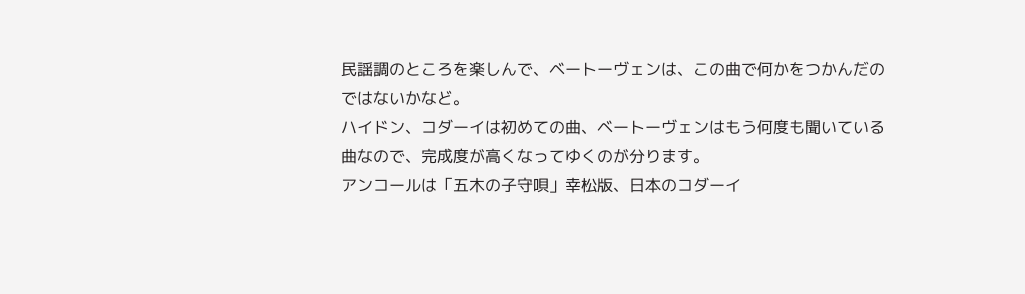民謡調のところを楽しんで、ベートーヴェンは、この曲で何かをつかんだのではないかなど。
ハイドン、コダーイは初めての曲、ベートーヴェンはもう何度も聞いている曲なので、完成度が高くなってゆくのが分ります。
アンコールは「五木の子守唄」幸松版、日本のコダーイ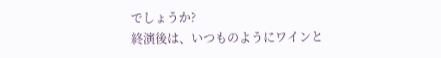でしょうか?
終演後は、いつものようにワインと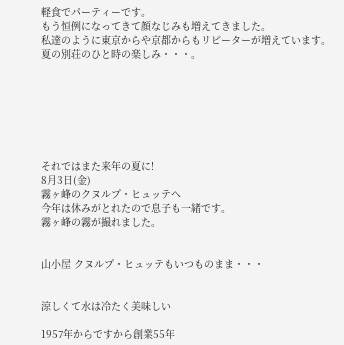軽食でパーティーです。
もう恒例になってきて顔なじみも増えてきました。
私達のように東京からや京都からもリピーターが増えています。
夏の別荘のひと時の楽しみ・・・。







それではまた来年の夏に!
8月3日(金)
霧ヶ峰のクヌルプ・ヒュッテへ
今年は休みがとれたので息子も一緒です。
霧ヶ峰の霧が撮れました。


山小屋 クヌルプ・ヒュッテもいつものまま・・・


涼しくて水は冷たく美味しい

1957年からですから創業55年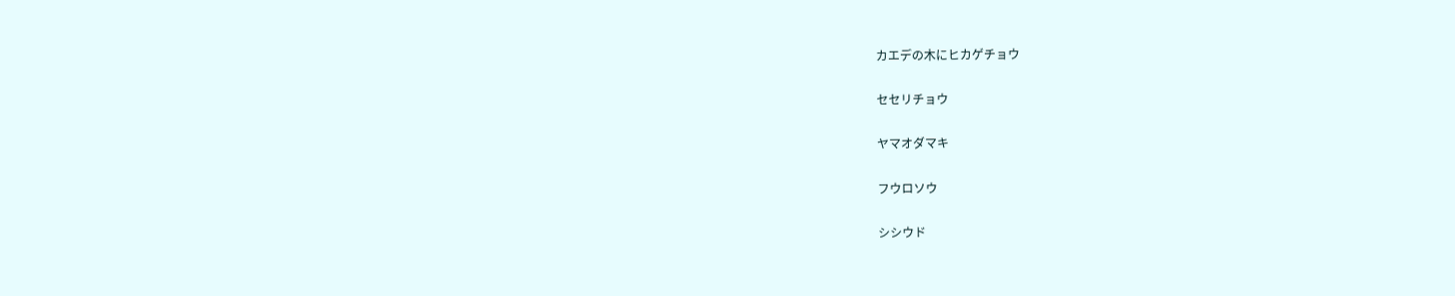カエデの木にヒカゲチョウ

セセリチョウ

ヤマオダマキ

フウロソウ

シシウド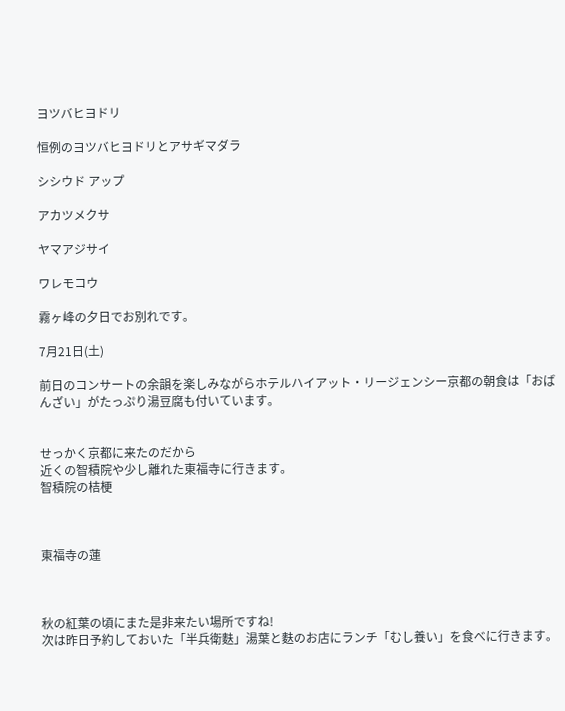ヨツバヒヨドリ

恒例のヨツバヒヨドリとアサギマダラ

シシウド アップ

アカツメクサ

ヤマアジサイ

ワレモコウ

霧ヶ峰の夕日でお別れです。

7月21日(土)

前日のコンサートの余韻を楽しみながらホテルハイアット・リージェンシー京都の朝食は「おばんざい」がたっぷり湯豆腐も付いています。


せっかく京都に来たのだから
近くの智積院や少し離れた東福寺に行きます。
智積院の桔梗



東福寺の蓮



秋の紅葉の頃にまた是非来たい場所ですね!
次は昨日予約しておいた「半兵衛麩」湯葉と麩のお店にランチ「むし養い」を食べに行きます。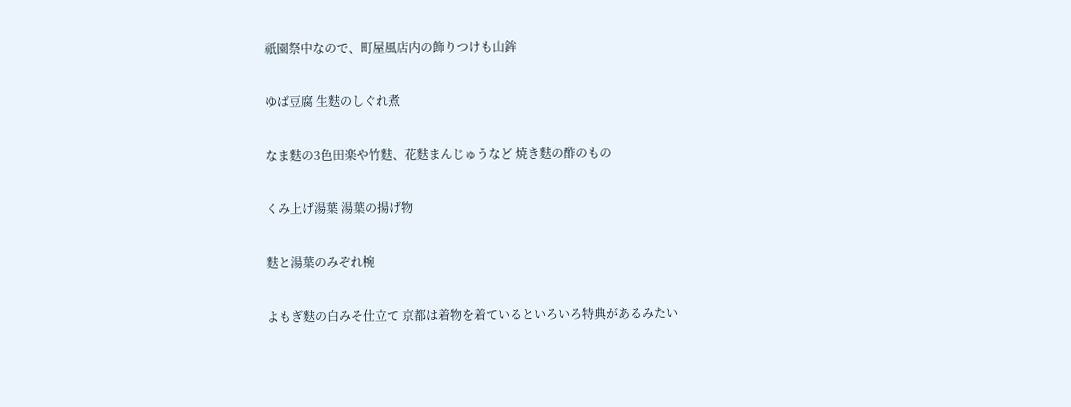祇園祭中なので、町屋風店内の飾りつけも山鉾

ゆば豆腐 生麩のしぐれ煮

なま麩の3色田楽や竹麩、花麩まんじゅうなど 焼き麩の酢のもの

くみ上げ湯葉 湯葉の揚げ物

麩と湯葉のみぞれ椀

よもぎ麩の白みそ仕立て 京都は着物を着ているといろいろ特典があるみたい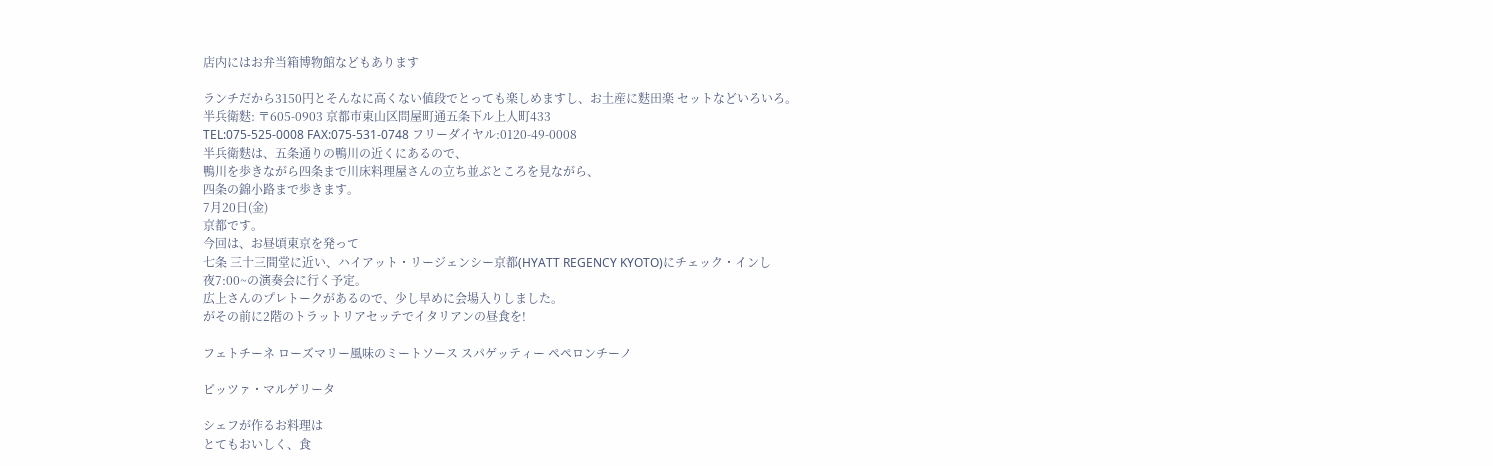店内にはお弁当箱博物館などもあります

ランチだから3150円とそんなに高くない値段でとっても楽しめますし、お土産に麩田楽 セットなどいろいろ。
半兵衛麩: 〒605-0903 京都市東山区問屋町通五条下ル上人町433
TEL:075-525-0008 FAX:075-531-0748 フリーダイヤル:0120-49-0008
半兵衛麩は、五条通りの鴨川の近くにあるので、
鴨川を歩きながら四条まで川床料理屋さんの立ち並ぶところを見ながら、
四条の錦小路まで歩きます。
7月20日(金)
京都です。
今回は、お昼頃東京を発って
七条 三十三間堂に近い、ハイアット・リージェンシー京都(HYATT REGENCY KYOTO)にチェック・インし
夜7:00~の演奏会に行く予定。
広上さんのプレトークがあるので、少し早めに会場入りしました。
がその前に2階のトラットリアセッテでイタリアンの昼食を!

フェトチーネ ローズマリー風味のミートソース スパゲッティー ペペロンチーノ

ピッツァ・マルゲリータ

シェフが作るお料理は
とてもおいしく、食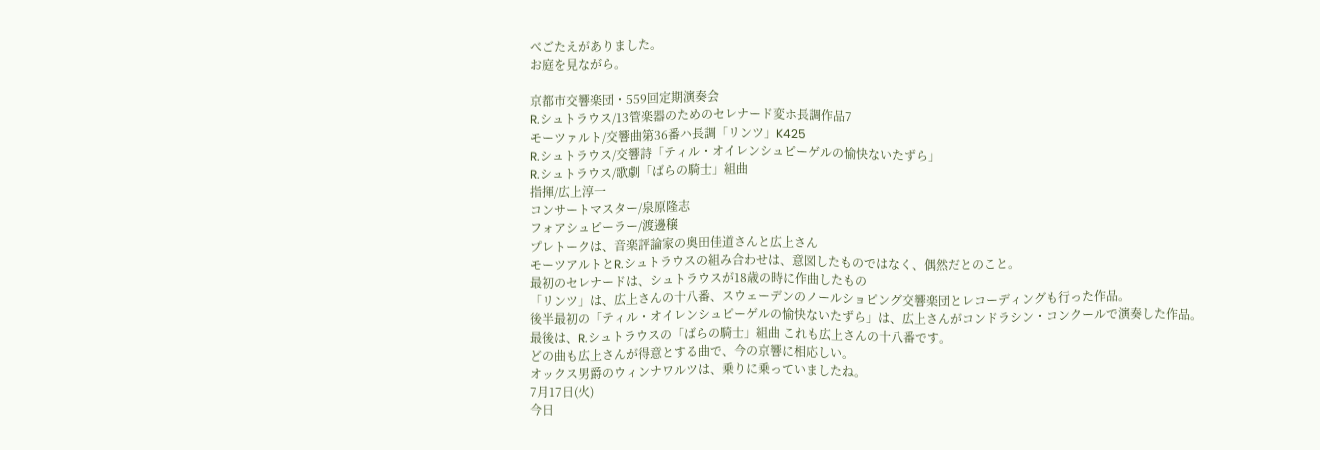べごたえがありました。
お庭を見ながら。

京都市交響楽団・559回定期演奏会
R.シュトラウス/13管楽器のためのセレナード変ホ長調作品7
モーツァルト/交響曲第36番ハ長調「リンツ」K425
R.シュトラウス/交響詩「ティル・オイレンシュピーゲルの愉快ないたずら」
R.シュトラウス/歌劇「ばらの騎士」組曲
指揮/広上淳一
コンサートマスター/泉原隆志
フォアシュピーラー/渡邊穣
プレトークは、音楽評論家の奥田佳道さんと広上さん
モーツアルトとR.シュトラウスの組み合わせは、意図したものではなく、偶然だとのこと。
最初のセレナードは、シュトラウスが18歳の時に作曲したもの
「リンツ」は、広上さんの十八番、スウェーデンのノールショピング交響楽団とレコーディングも行った作品。
後半最初の「ティル・オイレンシュピーゲルの愉快ないたずら」は、広上さんがコンドラシン・コンクールで演奏した作品。
最後は、R.シュトラウスの「ばらの騎士」組曲 これも広上さんの十八番です。
どの曲も広上さんが得意とする曲で、今の京響に相応しい。
オックス男爵のウィンナワルツは、乗りに乗っていましたね。
7月17日(火)
今日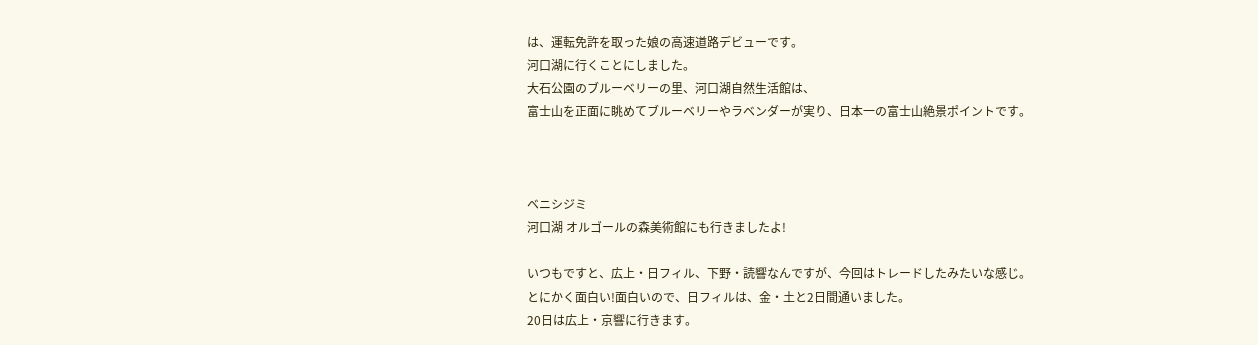は、運転免許を取った娘の高速道路デビューです。
河口湖に行くことにしました。
大石公園のブルーベリーの里、河口湖自然生活館は、
富士山を正面に眺めてブルーベリーやラベンダーが実り、日本一の富士山絶景ポイントです。



ベニシジミ
河口湖 オルゴールの森美術館にも行きましたよ!

いつもですと、広上・日フィル、下野・読響なんですが、今回はトレードしたみたいな感じ。
とにかく面白い!面白いので、日フィルは、金・土と2日間通いました。
20日は広上・京響に行きます。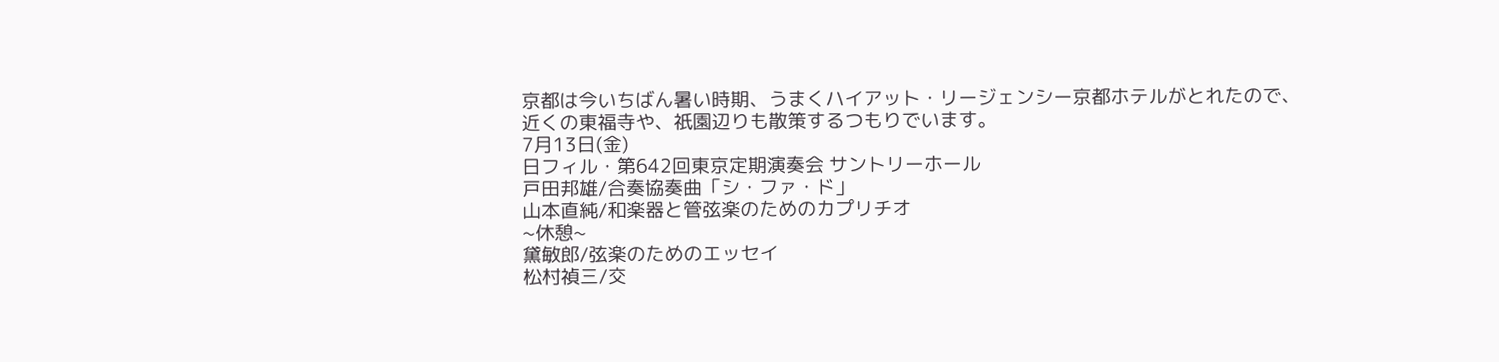京都は今いちばん暑い時期、うまくハイアット・リージェンシー京都ホテルがとれたので、
近くの東福寺や、祇園辺りも散策するつもりでいます。
7月13日(金)
日フィル・第642回東京定期演奏会 サントリーホール
戸田邦雄/合奏協奏曲「シ・ファ・ド」
山本直純/和楽器と管弦楽のためのカプリチオ
~休憩~
黛敏郎/弦楽のためのエッセイ
松村禎三/交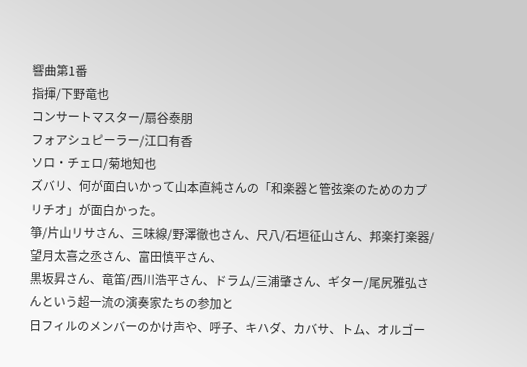響曲第1番
指揮/下野竜也
コンサートマスター/扇谷泰朋
フォアシュピーラー/江口有香
ソロ・チェロ/菊地知也
ズバリ、何が面白いかって山本直純さんの「和楽器と管弦楽のためのカプリチオ」が面白かった。
箏/片山リサさん、三味線/野澤徹也さん、尺八/石垣征山さん、邦楽打楽器/望月太喜之丞さん、富田慎平さん、
黒坂昇さん、竜笛/西川浩平さん、ドラム/三浦肇さん、ギター/尾尻雅弘さんという超一流の演奏家たちの参加と
日フィルのメンバーのかけ声や、呼子、キハダ、カバサ、トム、オルゴー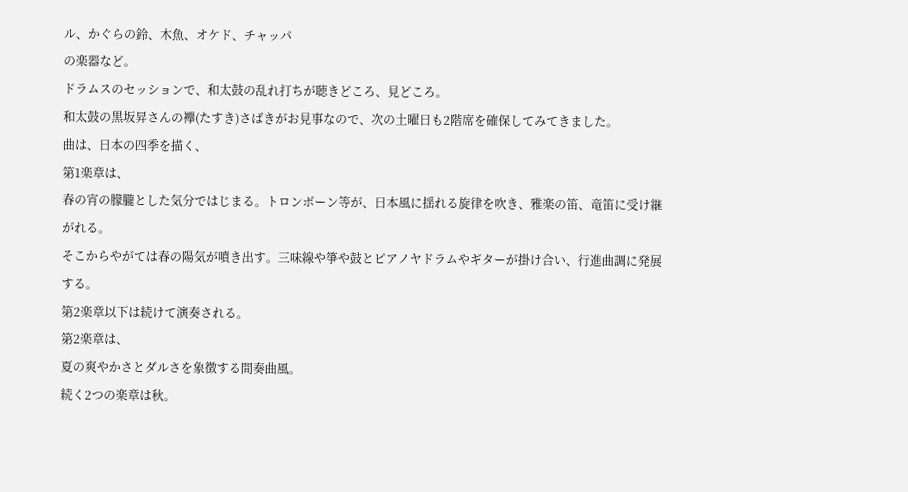ル、かぐらの鈴、木魚、オケド、チャッパ
の楽器など。
ドラムスのセッションで、和太鼓の乱れ打ちが聴きどころ、見どころ。
和太鼓の黒坂昇さんの襷(たすき)さばきがお見事なので、次の土曜日も2階席を確保してみてきました。
曲は、日本の四季を描く、
第1楽章は、
春の宵の朦朧とした気分ではじまる。トロンボーン等が、日本風に揺れる旋律を吹き、雅楽の笛、竜笛に受け継がれる。
そこからやがては春の陽気が噴き出す。三味線や箏や鼓とピアノヤドラムやギターが掛け合い、行進曲調に発展する。
第2楽章以下は続けて演奏される。
第2楽章は、
夏の爽やかさとダルさを象徴する間奏曲風。
続く2つの楽章は秋。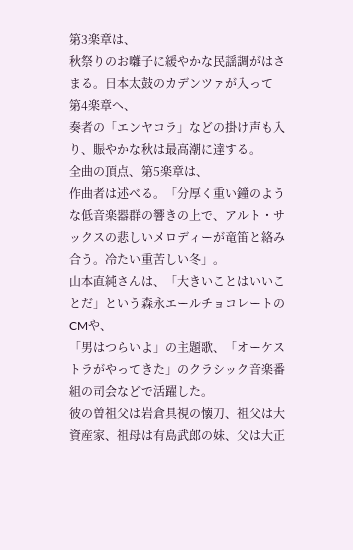第3楽章は、
秋祭りのお囃子に緩やかな民謡調がはさまる。日本太鼓のカデンツァが入って
第4楽章へ、
奏者の「エンヤコラ」などの掛け声も入り、賑やかな秋は最高潮に達する。
全曲の頂点、第5楽章は、
作曲者は述べる。「分厚く重い鐘のような低音楽器群の響きの上で、アルト・サックスの悲しいメロディーが竜笛と絡み合う。冷たい重苦しい冬」。
山本直純さんは、「大きいことはいいことだ」という森永エールチョコレートのCMや、
「男はつらいよ」の主題歌、「オーケストラがやってきた」のクラシック音楽番組の司会などで活躍した。
彼の曽祖父は岩倉具視の懐刀、祖父は大資産家、祖母は有島武郎の妹、父は大正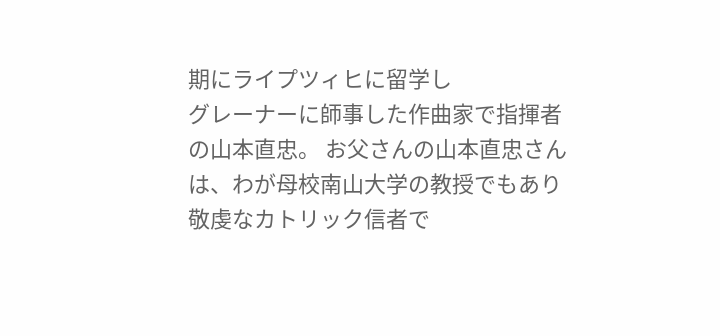期にライプツィヒに留学し
グレーナーに師事した作曲家で指揮者の山本直忠。 お父さんの山本直忠さんは、わが母校南山大学の教授でもあり
敬虔なカトリック信者で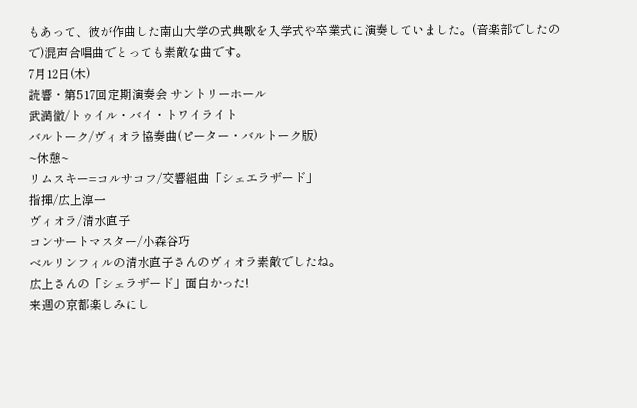もあって、彼が作曲した南山大学の式典歌を入学式や卒業式に演奏していました。(音楽部でしたので)混声合唱曲でとっても素敵な曲です。
7月12日(木)
読響・第517回定期演奏会 サントリーホール
武満徹/トゥイル・バイ・トワイライト
バルトーク/ヴィオラ協奏曲(ピーター・バルトーク版)
~休憩~
リムスキー=コルサコフ/交響組曲「シェエラザード」
指揮/広上淳一
ヴィオラ/清水直子
コンサートマスター/小森谷巧
ベルリンフィルの清水直子さんのヴィオラ素敵でしたね。
広上さんの「シェラザード」面白かった!
来週の京都楽しみにし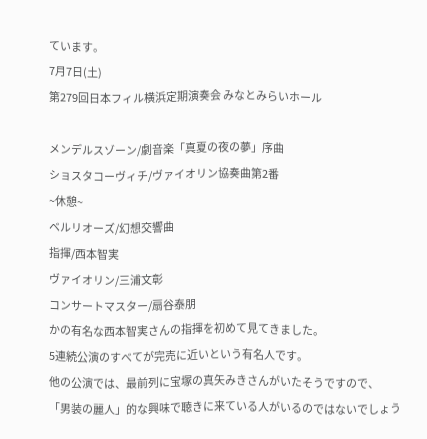ています。
7月7日(土)
第279回日本フィル横浜定期演奏会 みなとみらいホール

メンデルスゾーン/劇音楽「真夏の夜の夢」序曲
ショスタコーヴィチ/ヴァイオリン協奏曲第2番
~休憩~
ベルリオーズ/幻想交響曲
指揮/西本智実
ヴァイオリン/三浦文彰
コンサートマスター/扇谷泰朋
かの有名な西本智実さんの指揮を初めて見てきました。
5連続公演のすべてが完売に近いという有名人です。
他の公演では、最前列に宝塚の真矢みきさんがいたそうですので、
「男装の麗人」的な興味で聴きに来ている人がいるのではないでしょう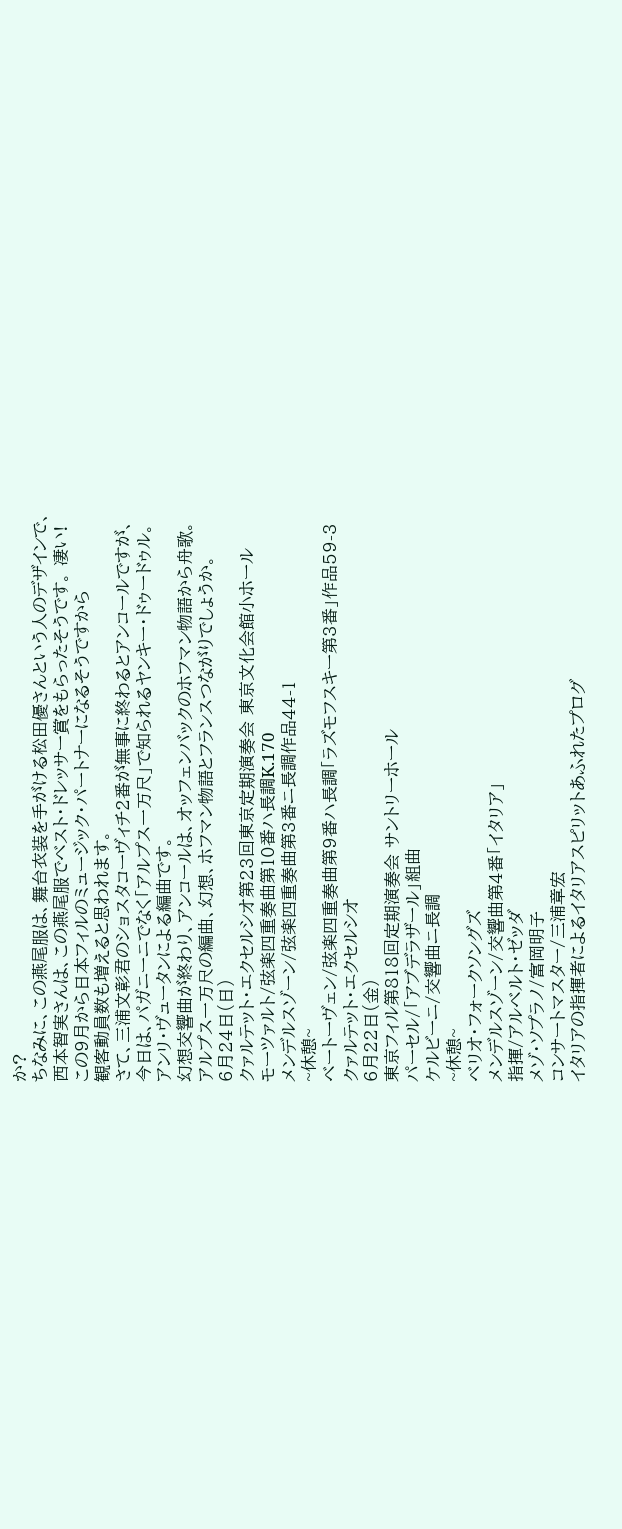か?
ちなみに、この燕尾服は、舞台衣装を手がける松田優さんという人のデザインで、
西本智実さんは、この燕尾服でベスト・ドレッサー賞をもらったそうです。 凄い!
この9月から日本フィルのミュージック・パートナーになるそうですから
観客動員数も増えると思われます。
さて、三浦文彰君のショスタコーヴィチ2番が無事に終わるとアンコールですが、
今日は、パガニーニでなく「アルプス一万尺」で知られるヤンキー・ドゥードゥル。
アンリ・ヴュータンによる編曲です。
幻想交響曲が終わり、アンコールは、オッフェンバックのホフマン物語から舟歌。
アルプス一万尺の編曲、幻想、ホフマン物語とフランスつながりでしょうか。
6月24日(日)
クァルテット・エクセルシオ第23回東京定期演奏会 東京文化会館小ホール
モーツァルト/弦楽四重奏曲第10番ハ長調K.170
メンデルスゾーン/弦楽四重奏曲第3番ニ長調作品44-1
~休憩~
ベートーヴェン/弦楽四重奏曲第9番ハ長調「ラズモフスキー第3番」作品59-3
クァルテット・エクセルシオ
6月22日(金)
東京フィル第818回定期演奏会 サントリーホール
パーセル/「アブデラザール」組曲
ケルビーニ/交響曲ニ長調
~休憩~
ベリオ・フォークソングズ
メンデルスゾーン/交響曲第4番「イタリア」
指揮/アルベルト・ゼッダ
メゾ・ソプラノ/富岡明子
コンサートマスター/三浦章宏
イタリアの指揮者によるイタリアスピリットあふれたプログ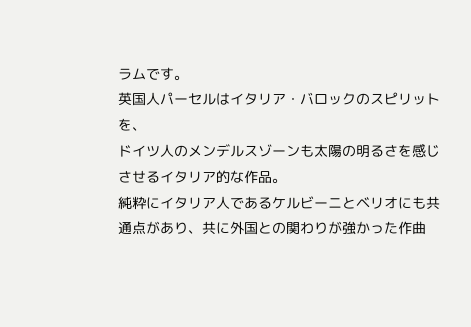ラムです。
英国人パーセルはイタリア・バロックのスピリットを、
ドイツ人のメンデルスゾーンも太陽の明るさを感じさせるイタリア的な作品。
純粋にイタリア人であるケルビーニとベリオにも共通点があり、共に外国との関わりが強かった作曲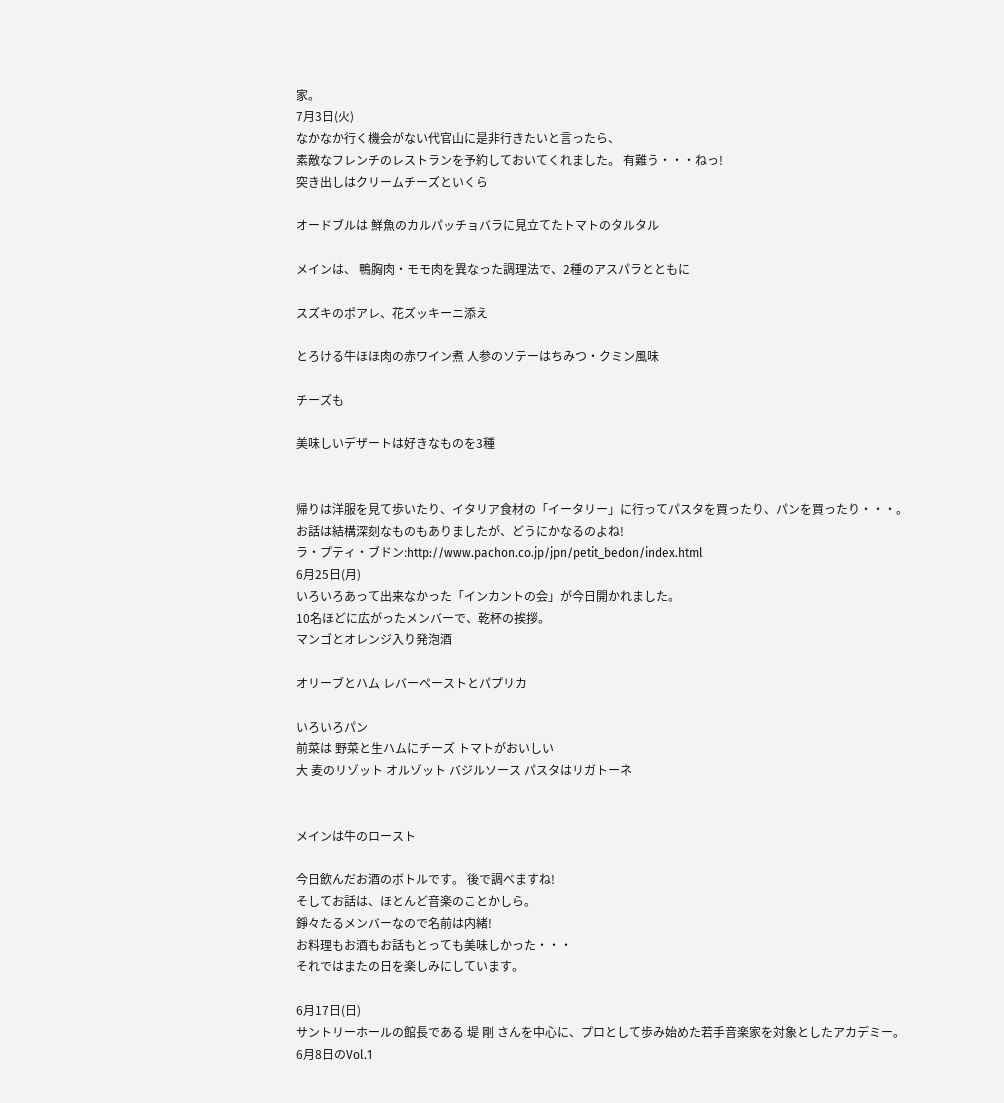家。
7月3日(火)
なかなか行く機会がない代官山に是非行きたいと言ったら、
素敵なフレンチのレストランを予約しておいてくれました。 有難う・・・ねっ!
突き出しはクリームチーズといくら

オードブルは 鮮魚のカルパッチョバラに見立てたトマトのタルタル

メインは、 鴨胸肉・モモ肉を異なった調理法で、2種のアスパラとともに

スズキのポアレ、花ズッキーニ添え

とろける牛ほほ肉の赤ワイン煮 人参のソテーはちみつ・クミン風味

チーズも

美味しいデザートは好きなものを3種


帰りは洋服を見て歩いたり、イタリア食材の「イータリー」に行ってパスタを買ったり、パンを買ったり・・・。
お話は結構深刻なものもありましたが、どうにかなるのよね!
ラ・プティ・ブドン:http://www.pachon.co.jp/jpn/petit_bedon/index.html
6月25日(月)
いろいろあって出来なかった「インカントの会」が今日開かれました。
10名ほどに広がったメンバーで、乾杯の挨拶。
マンゴとオレンジ入り発泡酒

オリーブとハム レバーペーストとパプリカ

いろいろパン
前菜は 野菜と生ハムにチーズ トマトがおいしい
大 麦のリゾット オルゾット バジルソース パスタはリガトーネ


メインは牛のロースト

今日飲んだお酒のボトルです。 後で調べますね!
そしてお話は、ほとんど音楽のことかしら。
錚々たるメンバーなので名前は内緒!
お料理もお酒もお話もとっても美味しかった・・・
それではまたの日を楽しみにしています。

6月17日(日)
サントリーホールの館長である 堤 剛 さんを中心に、プロとして歩み始めた若手音楽家を対象としたアカデミー。
6月8日のVol.1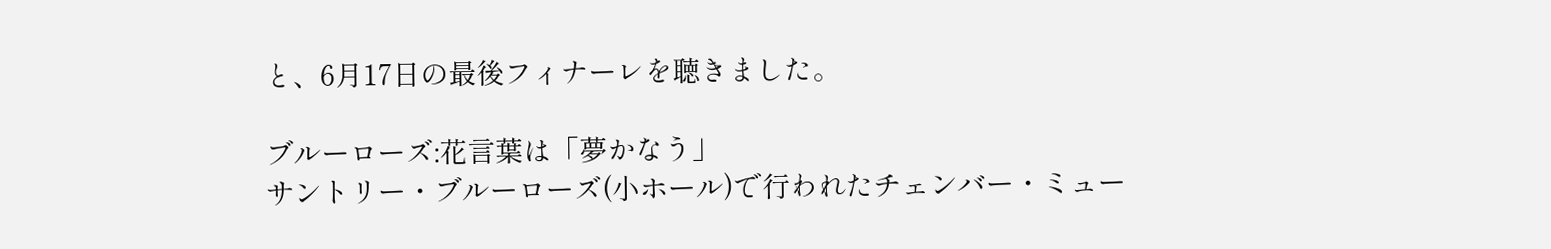と、6月17日の最後フィナーレを聴きました。

ブルーローズ:花言葉は「夢かなう」
サントリー・ブルーローズ(小ホール)で行われたチェンバー・ミュー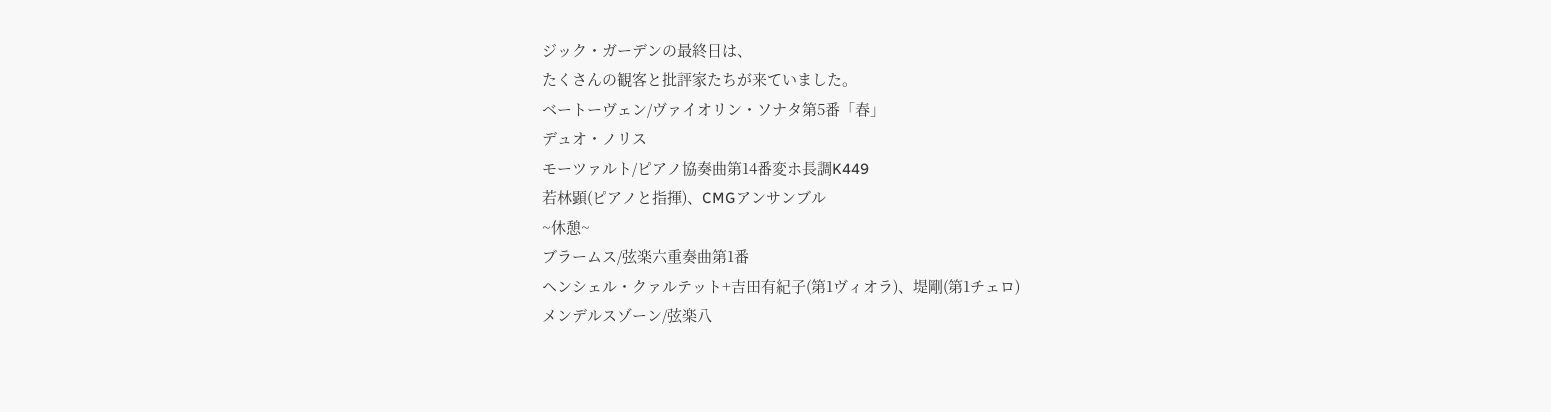ジック・ガーデンの最終日は、
たくさんの観客と批評家たちが来ていました。
ベートーヴェン/ヴァイオリン・ソナタ第5番「春」
デュオ・ノリス
モーツァルト/ピアノ協奏曲第14番変ホ長調K449
若林顕(ピアノと指揮)、CMGアンサンブル
~休憩~
ブラームス/弦楽六重奏曲第1番
ヘンシェル・クァルテット+吉田有紀子(第1ヴィオラ)、堤剛(第1チェロ)
メンデルスゾーン/弦楽八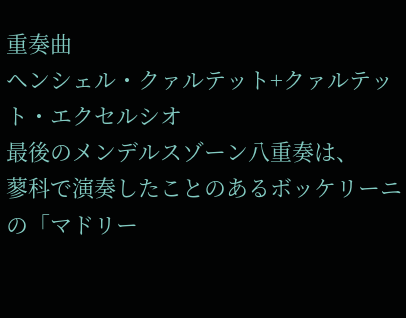重奏曲
ヘンシェル・クァルテット+クァルテット・エクセルシオ
最後のメンデルスゾーン八重奏は、
蓼科で演奏したことのあるボッケリーニの「マドリー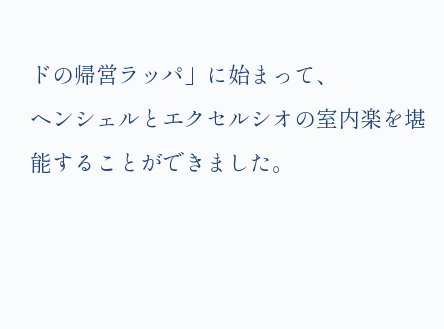ドの帰営ラッパ」に始まって、
ヘンシェルとエクセルシオの室内楽を堪能することができました。